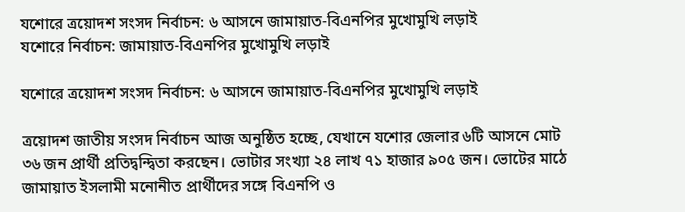যশোরে ত্রয়োদশ সংসদ নির্বাচন: ৬ আসনে জামায়াত-বিএনপির মুখোমুখি লড়াই
যশোরে নির্বাচন: জামায়াত-বিএনপির মুখোমুখি লড়াই

যশোরে ত্রয়োদশ সংসদ নির্বাচন: ৬ আসনে জামায়াত-বিএনপির মুখোমুখি লড়াই

ত্রয়োদশ জাতীয় সংসদ নির্বাচন আজ অনুষ্ঠিত হচ্ছে, যেখানে যশোর জেলার ৬টি আসনে মোট ৩৬ জন প্রার্থী প্রতিদ্বন্দ্বিতা করছেন। ভোটার সংখ্যা ২৪ লাখ ৭১ হাজার ৯০৫ জন। ভোটের মাঠে জামায়াত ইসলামী মনোনীত প্রার্থীদের সঙ্গে বিএনপি ও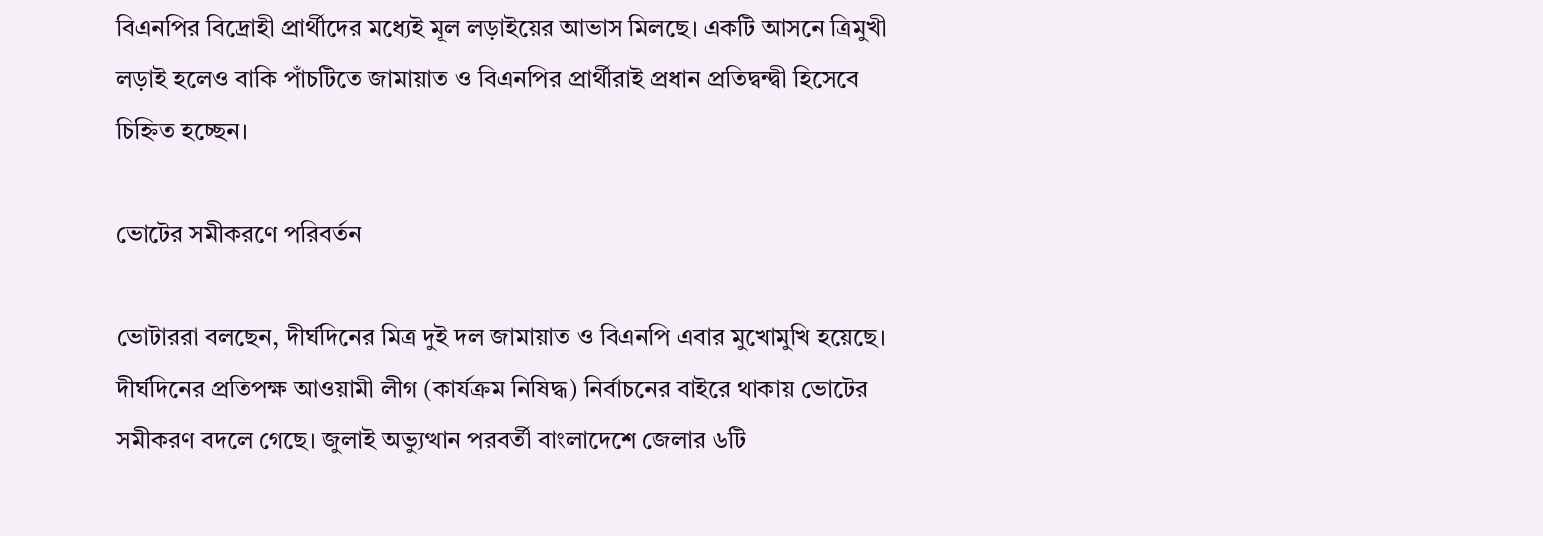বিএনপির বিদ্রোহী প্রার্থীদের মধ্যেই মূল লড়াইয়ের আভাস মিলছে। একটি আসনে ত্রিমুখী লড়াই হলেও বাকি পাঁচটিতে জামায়াত ও বিএনপির প্রার্থীরাই প্রধান প্রতিদ্বন্দ্বী হিসেবে চিহ্নিত হচ্ছেন।

ভোটের সমীকরণে পরিবর্তন

ভোটাররা বলছেন, দীর্ঘদিনের মিত্র দুই দল জামায়াত ও বিএনপি এবার মুখোমুখি হয়েছে। দীর্ঘদিনের প্রতিপক্ষ আওয়ামী লীগ (কার্যক্রম নিষিদ্ধ) নির্বাচনের বাইরে থাকায় ভোটের সমীকরণ বদলে গেছে। জুলাই অভ্যুত্থান পরবর্তী বাংলাদেশে জেলার ৬টি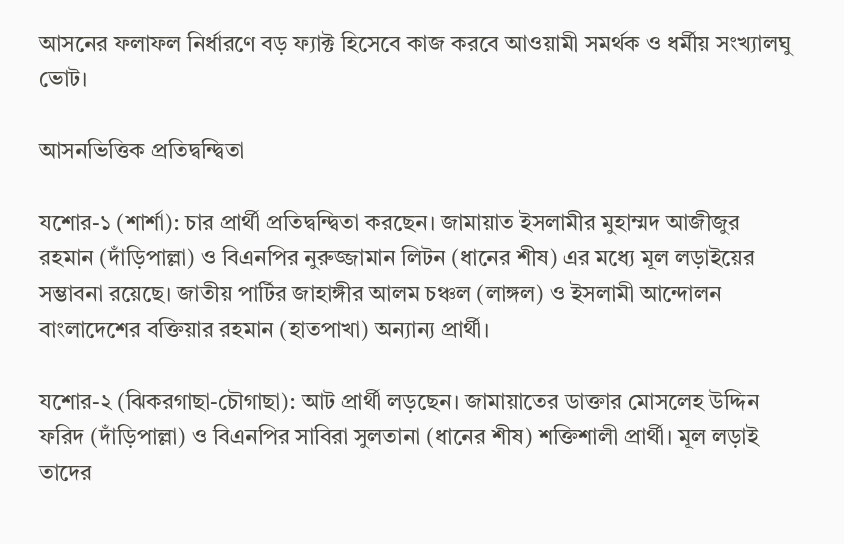আসনের ফলাফল নির্ধারণে বড় ফ্যাক্ট হিসেবে কাজ করবে আওয়ামী সমর্থক ও ধর্মীয় সংখ্যালঘু ভোট।

আসনভিত্তিক প্রতিদ্বন্দ্বিতা

যশোর-১ (শার্শা): চার প্রার্থী প্রতিদ্বন্দ্বিতা করছেন। জামায়াত ইসলামীর মুহাম্মদ আজীজুর রহমান (দাঁড়িপাল্লা) ও বিএনপির নুরুজ্জামান লিটন (ধানের শীষ) এর মধ্যে মূল লড়াইয়ের সম্ভাবনা রয়েছে। জাতীয় পার্টির জাহাঙ্গীর আলম চঞ্চল (লাঙ্গল) ও ইসলামী আন্দোলন বাংলাদেশের বক্তিয়ার রহমান (হাতপাখা) অন্যান্য প্রার্থী।

যশোর-২ (ঝিকরগাছা-চৌগাছা): আট প্রার্থী লড়ছেন। জামায়াতের ডাক্তার মোসলেহ উদ্দিন ফরিদ (দাঁড়িপাল্লা) ও বিএনপির সাবিরা সুলতানা (ধানের শীষ) শক্তিশালী প্রার্থী। মূল লড়াই তাদের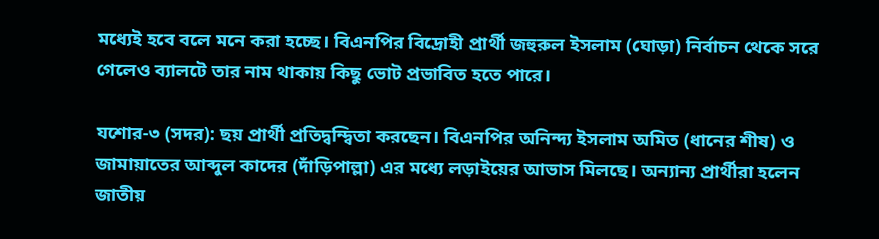মধ্যেই হবে বলে মনে করা হচ্ছে। বিএনপির বিদ্রোহী প্রার্থী জহুরুল ইসলাম (ঘোড়া) নির্বাচন থেকে সরে গেলেও ব্যালটে তার নাম থাকায় কিছু ভোট প্রভাবিত হতে পারে।

যশোর-৩ (সদর): ছয় প্রার্থী প্রতিদ্বন্দ্বিতা করছেন। বিএনপির অনিন্দ্য ইসলাম অমিত (ধানের শীষ) ও জামায়াতের আব্দুল কাদের (দাঁড়িপাল্লা) এর মধ্যে লড়াইয়ের আভাস মিলছে। অন্যান্য প্রার্থীরা হলেন জাতীয়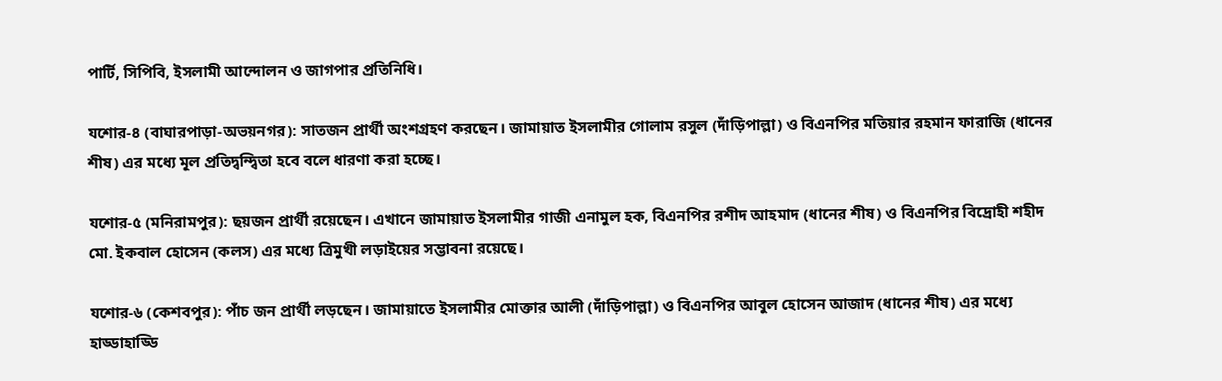পার্টি, সিপিবি, ইসলামী আন্দোলন ও জাগপার প্রতিনিধি।

যশোর-৪ (বাঘারপাড়া-অভয়নগর): সাতজন প্রার্থী অংশগ্রহণ করছেন। জামায়াত ইসলামীর গোলাম রসুল (দাঁড়িপাল্লা) ও বিএনপির মতিয়ার রহমান ফারাজি (ধানের শীষ) এর মধ্যে মূল প্রতিদ্বন্দ্বিতা হবে বলে ধারণা করা হচ্ছে।

যশোর-৫ (মনিরামপুর): ছয়জন প্রার্থী রয়েছেন। এখানে জামায়াত ইসলামীর গাজী এনামুল হক, বিএনপির রশীদ আহমাদ (ধানের শীষ) ও বিএনপির বিদ্রোহী শহীদ মো. ইকবাল হোসেন (কলস) এর মধ্যে ত্রিমুখী লড়াইয়ের সম্ভাবনা রয়েছে।

যশোর-৬ (কেশবপুর): পাঁচ জন প্রার্থী লড়ছেন। জামায়াতে ইসলামীর মোক্তার আলী (দাঁড়িপাল্লা) ও বিএনপির আবুল হোসেন আজাদ (ধানের শীষ) এর মধ্যে হাড্ডাহাড্ডি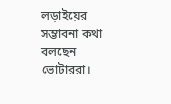লড়াইয়ের সম্ভাবনা কথা বলছেন ভোটাররা।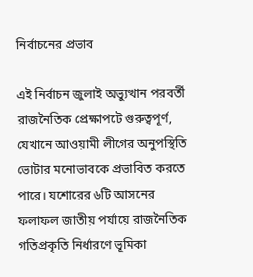নির্বাচনের প্রভাব

এই নির্বাচন জুলাই অভ্যুত্থান পরবর্তী রাজনৈতিক প্রেক্ষাপটে গুরুত্বপূর্ণ, যেখানে আওয়ামী লীগের অনুপস্থিতি ভোটার মনোভাবকে প্রভাবিত করতে পারে। যশোরের ৬টি আসনের ফলাফল জাতীয় পর্যায়ে রাজনৈতিক গতিপ্রকৃতি নির্ধারণে ভূমিকা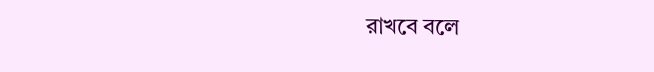রাখবে বলে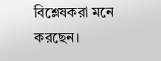বিশ্লেষকরা মনে করছেন।